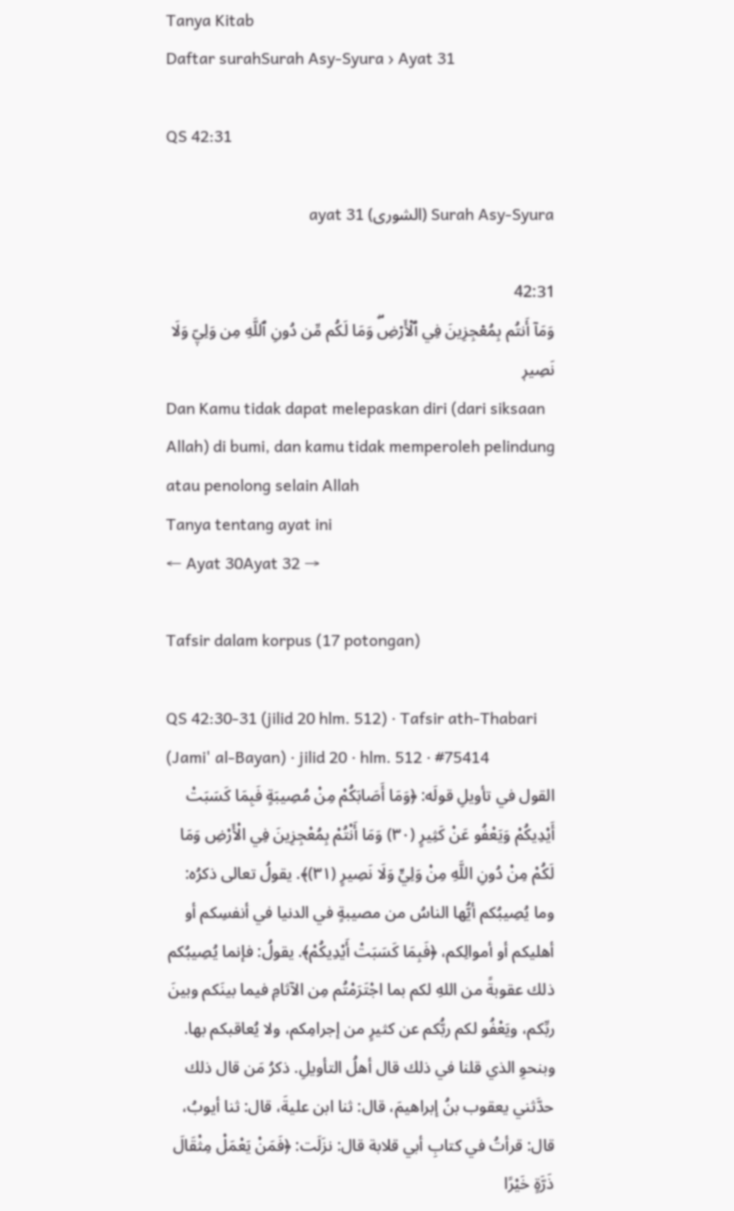Tanya Kitab
Daftar surahSurah Asy-Syura › Ayat 31

QS 42:31

Surah Asy-Syura (الشورى) ayat 31

42:31
وَمَآ أَنتُم بِمُعۡجِزِينَ فِي ٱلۡأَرۡضِۖ وَمَا لَكُم مِّن دُونِ ٱللَّهِ مِن وَلِيّٖ وَلَا نَصِيرٖ
Dan Kamu tidak dapat melepaskan diri (dari siksaan Allah) di bumi, dan kamu tidak memperoleh pelindung atau penolong selain Allah
Tanya tentang ayat ini
← Ayat 30Ayat 32 →

Tafsir dalam korpus (17 potongan)

QS 42:30-31 (jilid 20 hlm. 512) · Tafsir ath-Thabari (Jami' al-Bayan) · jilid 20 · hlm. 512 · #75414
القول في تأويلِ قولَه: ﴿وَمَا أَصَابَكُمْ مِنْ مُصِيبَةٍ فَبِمَا كَسَبَتْ أَيْدِيكُمْ وَيَعْفُو عَنْ كَثِيرٍ (٣٠) وَمَا أَنْتُمْ بِمُعْجِزِينَ فِي الْأَرْضِ وَمَا لَكُمْ مِنْ دُونِ اللَّهِ مِنْ وَلِيٍّ وَلَا نَصِيرٍ (٣١)﴾. يقولُ تعالى ذكرُه: وما يُصِيبُكم أيُّها الناسُ من مصيبةٍ في الدنيا في أنفسِكم أو أهليكم أو أموالِكم، ﴿فَبِمَا كَسَبَتْ أَيْدِيكُمْ﴾. يقولُ: فإنما يُصِيبُكم ذلك عقوبةً من اللهِ لكم بما اجْتَرَمْتُم مِن الآثامِ فيما بينَكم وبينَ ربِّكم، ويَعْفُو لكم ربُّكم عن كثيرٍ من إجرامِكم، ولا يُعاقبكم بها. وبنحوِ الذي قلنا في ذلك قال أهلُ التأويلِ. ذكرُ مَن قال ذلك حدَّثني يعقوب بنُ إبراهيمَ، قال: ثنا ابن عليةَ، قال: ثنا أيوبُ، قال: قرأتُ في كتابِ أبي قلابة قال: نزَلَت: ﴿فَمَنْ يَعْمَلْ مِثْقَالَ ذَرَّةٍ خَيْرًا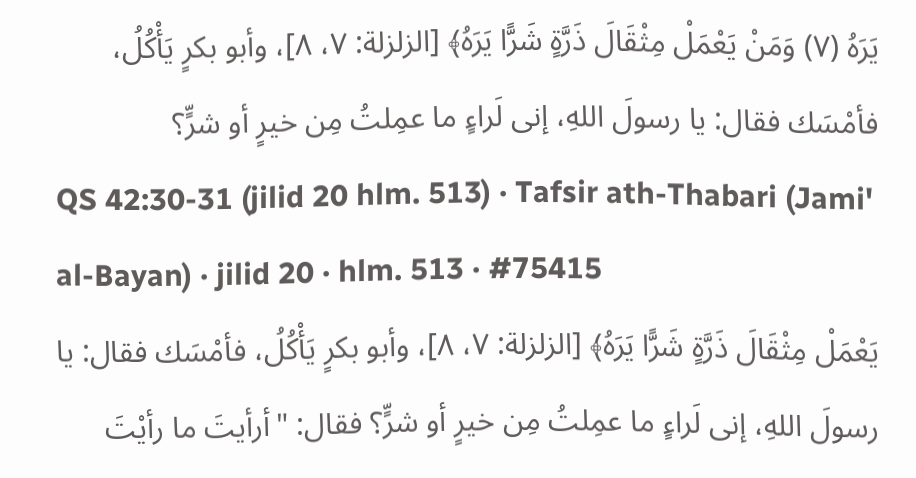يَرَهُ (٧) وَمَنْ يَعْمَلْ مِثْقَالَ ذَرَّةٍ شَرًّا يَرَهُ﴾ [الزلزلة: ٧، ٨]، وأبو بكرٍ يَأْكُلُ، فأمْسَك فقال: يا رسولَ اللهِ، إنى لَراءٍ ما عمِلتُ مِن خيرٍ أو شرٍّ؟
QS 42:30-31 (jilid 20 hlm. 513) · Tafsir ath-Thabari (Jami' al-Bayan) · jilid 20 · hlm. 513 · #75415
يَعْمَلْ مِثْقَالَ ذَرَّةٍ شَرًّا يَرَهُ﴾ [الزلزلة: ٧، ٨]، وأبو بكرٍ يَأْكُلُ، فأمْسَك فقال: يا رسولَ اللهِ، إنى لَراءٍ ما عمِلتُ مِن خيرٍ أو شرٍّ؟ فقال: "أرأيتَ ما رأيْتَ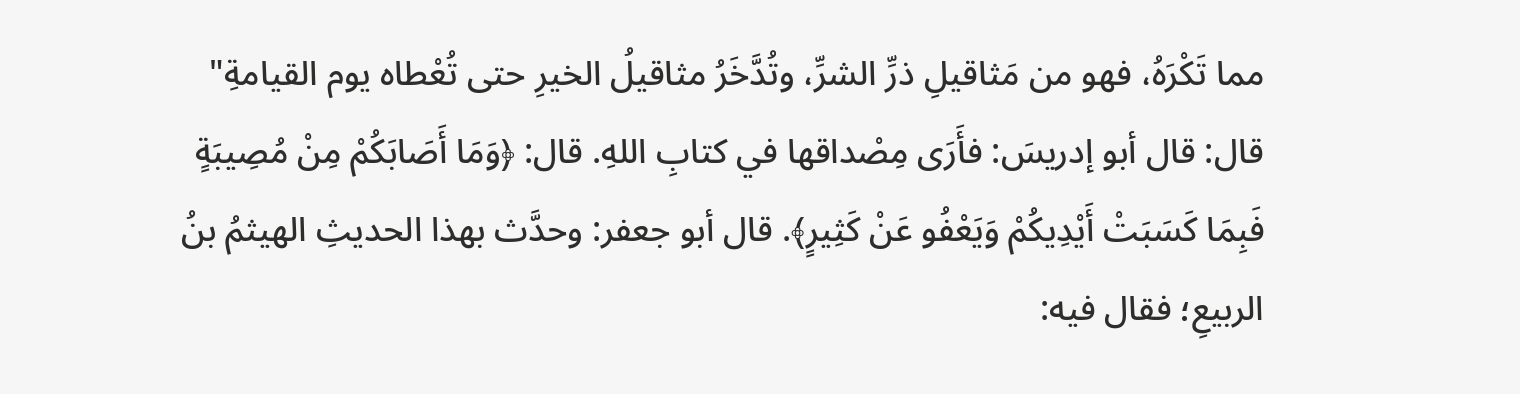مما تَكْرَهُ، فهو من مَثاقيلِ ذرِّ الشرِّ، وتُدَّخَرُ مثاقيلُ الخيرِ حتى تُعْطاه يوم القيامةِ" قال: قال أبو إدريسَ: فأَرَى مِصْداقها في كتابِ اللهِ. قال: ﴿وَمَا أَصَابَكُمْ مِنْ مُصِيبَةٍ فَبِمَا كَسَبَتْ أَيْدِيكُمْ وَيَعْفُو عَنْ كَثِيرٍ﴾. قال أبو جعفر: وحدَّث بهذا الحديثِ الهيثمُ بنُ الربيعِ؛ فقال فيه: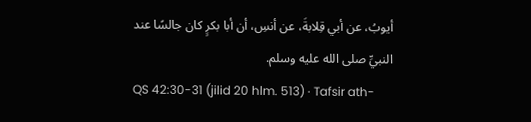أيوبُ، عن أبي قِلابةَ، عن أنسِ، أن أبا بكرٍ كان جالسًا عند النبيِّ صلى الله عليه وسلم.
QS 42:30-31 (jilid 20 hlm. 513) · Tafsir ath-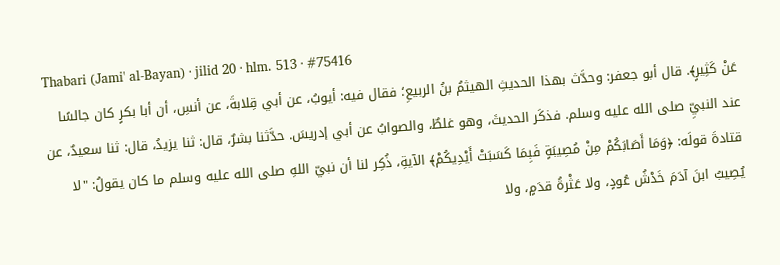Thabari (Jami' al-Bayan) · jilid 20 · hlm. 513 · #75416
عَنْ كَثِيرٍ﴾. قال أبو جعفر: وحدَّث بهذا الحديثِ الهيثمُ بنُ الربيعِ؛ فقال فيه: أيوبُ، عن أبي قِلابةَ، عن أنسِ، أن أبا بكرٍ كان جالسًا عند النبيِّ صلى الله عليه وسلم. فذكَر الحديثَ، وهو غلطٌ، والصوابُ عن أبي إدريسَ. حدَّثنا بشرٌ، قال: ثنا يزيدُ، قال: ثنا سعيدٌ، عن قتادةَ قولَه: ﴿وَمَا أَصَابَكُمْ مِنْ مُصِيبَةٍ فَبِمَا كَسَبَتْ أَيْدِيكُمْ﴾ الآيةِ، ذُكِر لنا أن نبيّ اللهِ صلى الله عليه وسلم ما كان يقولُ: "لا يُصِيبُ ابنَ آدَمَ خَدْشُ عُودٍ، ولا عَثْرةُ قدَمٍ، ولا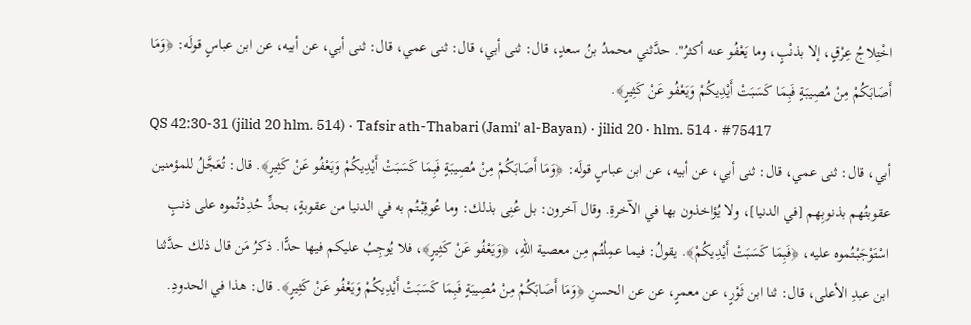اخْتِلاجُ عِرْقٍ، إلا بذنْبٍ، وما يَعْفُو عنه أكثرُ". حدَّثني محمدُ بنُ سعدٍ، قال: ثنى أبي، قال: ثنى عمي، قال: ثنى أبي، عن أبيه، عن ابن عباسٍ قولَه: ﴿وَمَا أَصَابَكُمْ مِنْ مُصِيبَةٍ فَبِمَا كَسَبَتْ أَيْدِيكُمْ وَيَعْفُو عَنْ كَثِيرٍ﴾.
QS 42:30-31 (jilid 20 hlm. 514) · Tafsir ath-Thabari (Jami' al-Bayan) · jilid 20 · hlm. 514 · #75417
أبي، قال: ثنى عمي، قال: ثنى أبي، عن أبيه، عن ابن عباسٍ قولَه: ﴿وَمَا أَصَابَكُمْ مِنْ مُصِيبَةٍ فَبِمَا كَسَبَتْ أَيْدِيكُمْ وَيَعْفُو عَنْ كَثِيرٍ﴾. قال: تُعَجَّلُ للمؤمنين عقوبتُهم بذنوبِهم [في الدنيا]، ولا يُؤاخذون بها في الآخرةِ. وقال آخرون: بل عُنِى بذلك: وما عُوقِبْتُم به في الدنيا من عقوبةٍ، بحدٍّ حُدِدْتُموه على ذنبٍ اسْتَوْجَبْتُموه عليه، ﴿فَبِمَا كَسَبَتْ أَيْدِيكُمْ﴾. يقولُ: فيما عمِلْتُم مِن معصية اللهِ، ﴿وَيَعْفُو عَنْ كَثِيرٍ﴾، فلا يُوجِبُ عليكم فيها حدًّا. ذكرُ مَن قال ذلك حدَّثنا ابن عبدِ الأعلى، قال: ثنا ابن ثَوْرٍ، عن معمرٍ، عن عن الحسنِ ﴿وَمَا أَصَابَكُمْ مِنْ مُصِيبَةٍ فَبِمَا كَسَبَتْ أَيْدِيكُمْ وَيَعْفُو عَنْ كَثِيرٍ﴾. قال: هذا في الحدودِ.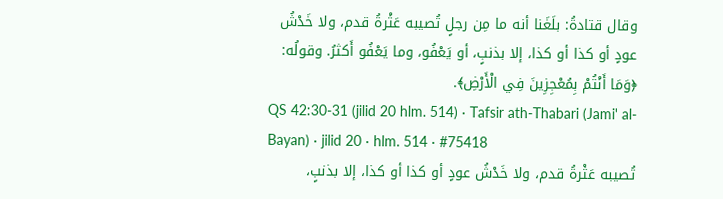وقال قتادةُ: بلَغَنا أنه ما مِن رجلٍ تُصيبه عَثْرةُ قدم، ولا خَدْشُ عودٍ أو كذا أو كذا، إلا بذنبٍ، أو يَعْفُو، وما يَعْفُو أَكثرُ. وقولُه: ﴿وَمَا أَنْتُمْ بِمُعْجِزِينَ فِي الْأَرْضِ﴾.
QS 42:30-31 (jilid 20 hlm. 514) · Tafsir ath-Thabari (Jami' al-Bayan) · jilid 20 · hlm. 514 · #75418
تُصيبه عَثْرةُ قدم، ولا خَدْشُ عودٍ أو كذا أو كذا، إلا بذنبٍ،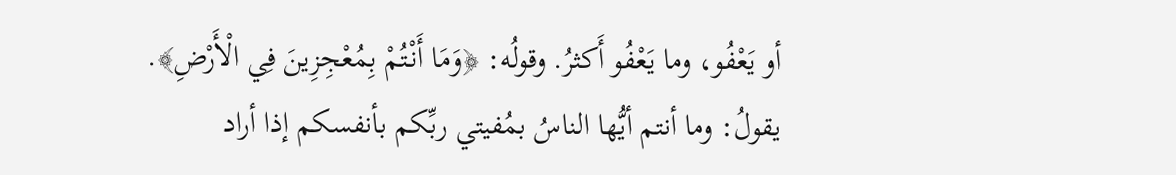أو يَعْفُو، وما يَعْفُو أَكثرُ. وقولُه: ﴿وَمَا أَنْتُمْ بِمُعْجِزِينَ فِي الْأَرْضِ﴾. يقولُ: وما أنتم أيُّها الناسُ بمُفيتي ربِّكم بأنفسكم إذا أراد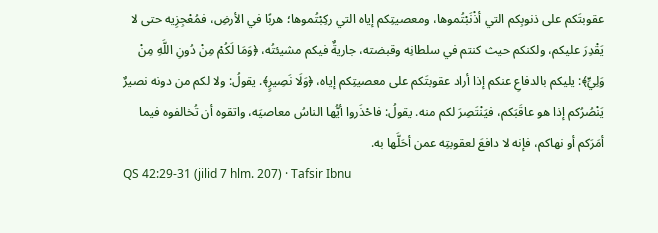عقوبتَكم على ذنوبِكم التي أذْنَبْتُموها، ومعصيتِكم إياه التي ركِبْتُموها؛ هربًا في الأرضِ، فمُعْجِزِيه حتى لا يَقْدِرَ عليكم، ولكنكم حيث كنتم في سلطانِه وقبضته، جاريةٌ فيكم مشيئتُه، ﴿وَمَا لَكُمْ مِنْ دُونِ اللَّهِ مِنْ وَلِيٍّ﴾: يليكم بالدفاعِ عنكم إذا أراد عقوبتَكم على معصيتِكم إياه، ﴿وَلَا نَصِيرٍ﴾. يقولُ: ولا لكم من دونه نصيرٌ يَنْصُرُكم إذا هو عاقَبَكم، فيَنْتَصِرَ لكم منه. يقولُ: فاحْذَروا أيُّها الناسُ معاصيَه، واتقوه أن تُخالفوه فيما أمَرَكم أو نهاكم، فإنه لا دافعَ لعقوبتِه عمن أحَلَّها به.
QS 42:29-31 (jilid 7 hlm. 207) · Tafsir Ibnu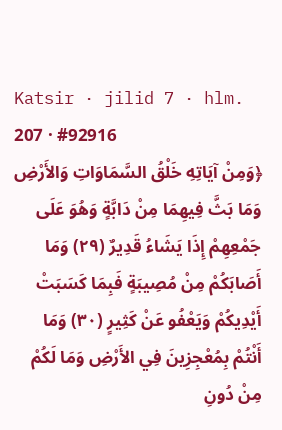Katsir · jilid 7 · hlm. 207 · #92916
﴿وَمِنْ آيَاتِهِ خَلْقُ السَّمَاوَاتِ وَالأَرْضِ وَمَا بَثَّ فِيهِمَا مِنْ دَابَّةٍ وَهُوَ عَلَى جَمْعِهِمْ إِذَا يَشَاءُ قَدِيرٌ (٢٩) وَمَا أَصَابَكُمْ مِنْ مُصِيبَةٍ فَبِمَا كَسَبَتْ أَيْدِيكُمْ وَيَعْفُو عَنْ كَثِيرٍ (٣٠) وَمَا أَنْتُمْ بِمُعْجِزِينَ فِي الأَرْضِ وَمَا لَكُمْ مِنْ دُونِ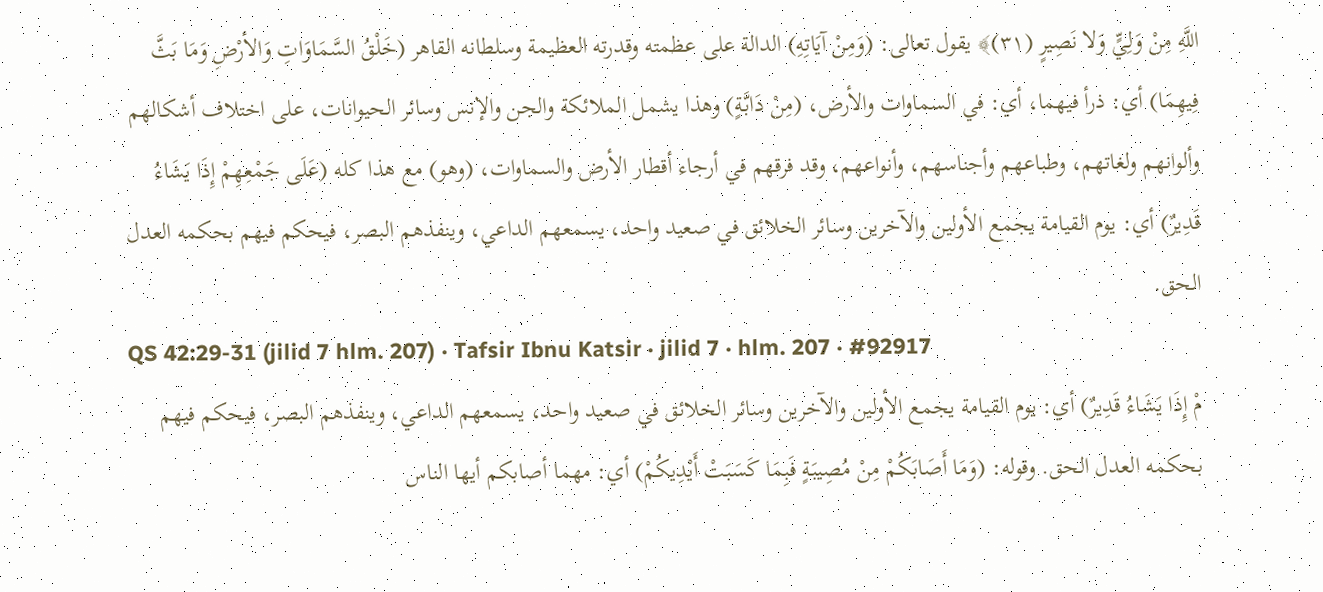اللَّهِ مِنْ وَلِيٍّ وَلا نَصِيرٍ (٣١)﴾ يقول تعالى: (وَمِنْ آيَاتِهِ) الدالة على عظمته وقدرته العظيمة وسلطانه القاهر (خَلْقُ السَّمَاوَاتِ وَالأرْضِ وَمَا بَثَّ فِيهِمَا) أي: ذرأ فيهما، أي: في السماوات والأرض، (مِنْ دَابَّةٍ) وهذا يشمل الملائكة والجن والإنس وسائر الحيوانات، على اختلاف أشكالهم وألوانهم ولغاتهم، وطباعهم وأجناسهم، وأنواعهم، وقد فرقهم في أرجاء أقطار الأرض والسماوات، (وهو) مع هذا كله (عَلَى جَمْعِهِمْ إِذَا يَشَاءُ قَدِيرٌ) أي: يوم القيامة يجمع الأولين والآخرين وسائر الخلائق في صعيد واحد، يسمعهم الداعي، وينفذهم البصر، فيحكم فيهم بحكمه العدل الحق.
QS 42:29-31 (jilid 7 hlm. 207) · Tafsir Ibnu Katsir · jilid 7 · hlm. 207 · #92917
مْ إِذَا يَشَاءُ قَدِيرٌ) أي: يوم القيامة يجمع الأولين والآخرين وسائر الخلائق في صعيد واحد، يسمعهم الداعي، وينفذهم البصر، فيحكم فيهم بحكمه العدل الحق. وقوله: (وَمَا أَصَابَكُمْ مِنْ مُصِيبَةٍ فَبِمَا كَسَبَتْ أَيْدِيكُمْ) أي: مهما أصابكم أيها الناس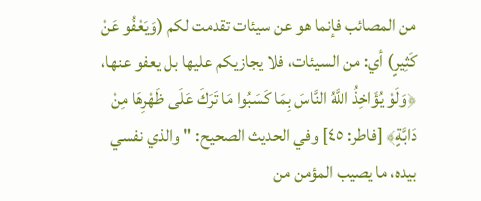من المصائب فإنما هو عن سيئات تقدمت لكم (وَيَعْفُو عَنْ كَثِيرٍ) أي: من السيئات، فلا يجازيكم عليها بل يعفو عنها، ﴿وَلَوْ يُؤَاخِذُ اللَّهُ النَّاسَ بِمَا كَسَبُوا مَا تَرَكَ عَلَى ظَهْرِهَا مِنْ دَابَّةٍ﴾ [فاطر: ٤٥] وفي الحديث الصحيح: "والذي نفسي بيده، ما يصيب المؤمن من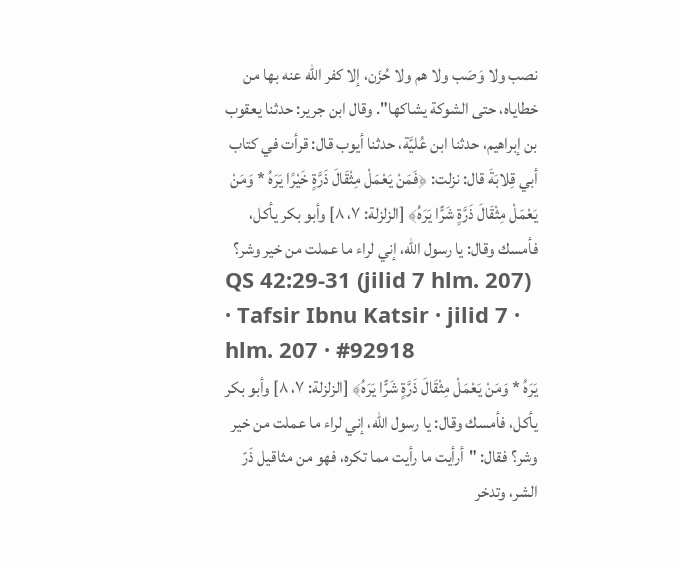نصب ولا وَصَب ولا هم ولا حُزَن، إلا كفر الله عنه بها من خطاياه، حتى الشوكة يشاكها". وقال ابن جرير: حدثنا يعقوب بن إبراهيم، حدثنا ابن عُليَّة، حدثنا أيوب قال: قرأت في كتاب أبي قِلابَةَ قال: نزلت: ﴿فَمَنْ يَعْمَلْ مِثْقَالَ ذَرَّةٍ خَيْرًا يَرَهُ * وَمَنْ يَعْمَلْ مِثْقَالَ ذَرَّةٍ شَرًّا يَرَهُ﴾ [الزلزلة: ٧، ٨] وأبو بكر يأكل، فأمسك وقال: يا رسول الله، إني لراء ما عملت من خير وشر؟
QS 42:29-31 (jilid 7 hlm. 207) · Tafsir Ibnu Katsir · jilid 7 · hlm. 207 · #92918
يَرَهُ * وَمَنْ يَعْمَلْ مِثْقَالَ ذَرَّةٍ شَرًّا يَرَهُ﴾ [الزلزلة: ٧، ٨] وأبو بكر يأكل، فأمسك وقال: يا رسول الله، إني لراء ما عملت من خير وشر؟ فقال: "أرأيت ما رأيت مما تكره، فهو من مثاقيل ذَرّ الشر، وتدخر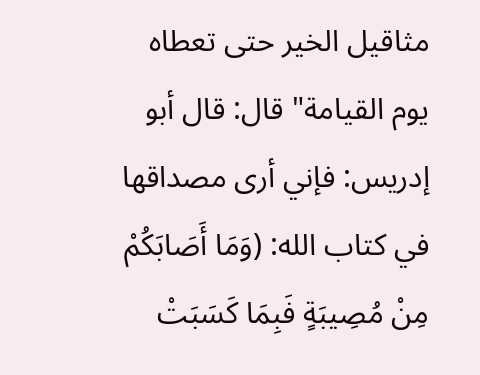مثاقيل الخير حتى تعطاه يوم القيامة" قال: قال أبو إدريس: فإني أرى مصداقها في كتاب الله: (وَمَا أَصَابَكُمْ مِنْ مُصِيبَةٍ فَبِمَا كَسَبَتْ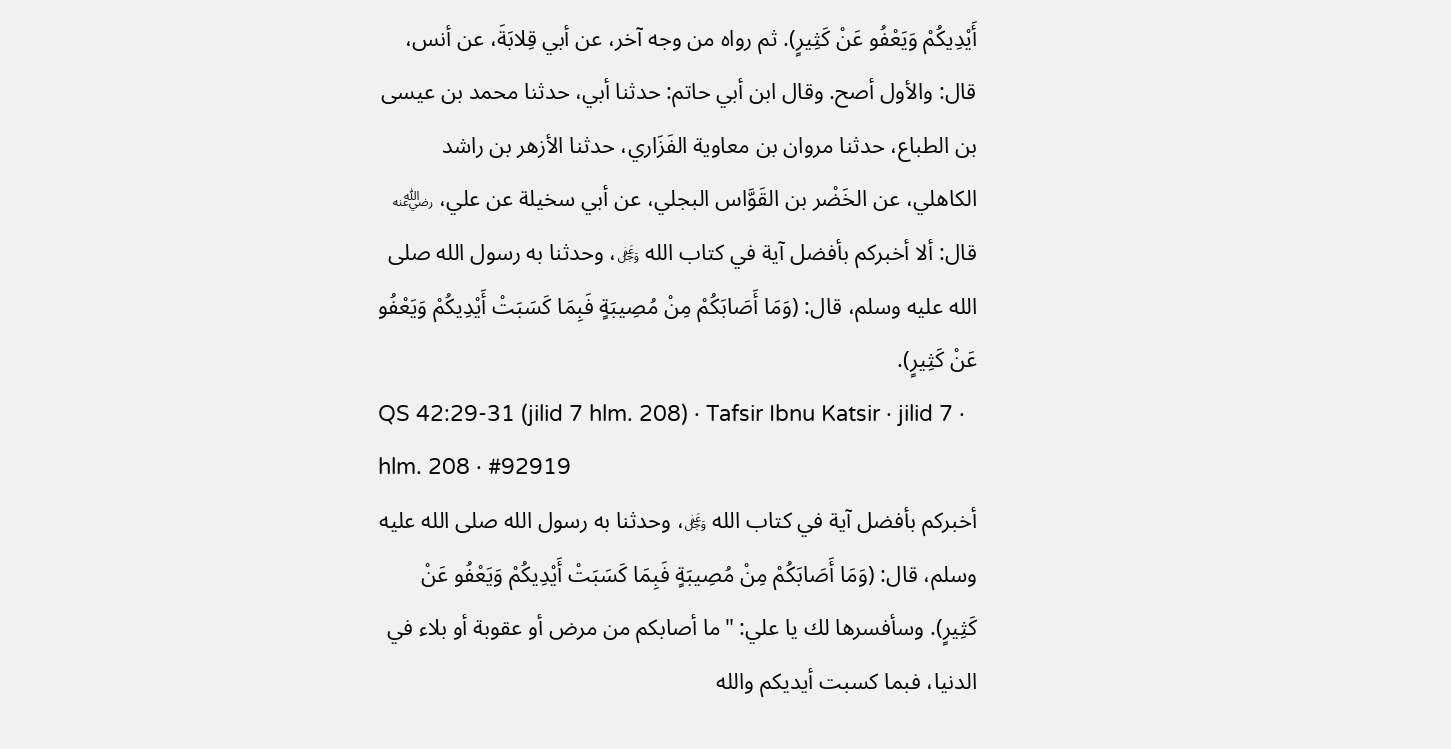أَيْدِيكُمْ وَيَعْفُو عَنْ كَثِيرٍ). ثم رواه من وجه آخر، عن أبي قِلابَةَ، عن أنس، قال: والأول أصح. وقال ابن أبي حاتم: حدثنا أبي، حدثنا محمد بن عيسى بن الطباع، حدثنا مروان بن معاوية الفَزَاري، حدثنا الأزهر بن راشد الكاهلي، عن الخَضْر بن القَوَّاس البجلي، عن أبي سخيلة عن علي، ﵁ قال: ألا أخبركم بأفضل آية في كتاب الله ﷿، وحدثنا به رسول الله صلى الله عليه وسلم، قال: (وَمَا أَصَابَكُمْ مِنْ مُصِيبَةٍ فَبِمَا كَسَبَتْ أَيْدِيكُمْ وَيَعْفُو عَنْ كَثِيرٍ).
QS 42:29-31 (jilid 7 hlm. 208) · Tafsir Ibnu Katsir · jilid 7 · hlm. 208 · #92919
أخبركم بأفضل آية في كتاب الله ﷿، وحدثنا به رسول الله صلى الله عليه وسلم، قال: (وَمَا أَصَابَكُمْ مِنْ مُصِيبَةٍ فَبِمَا كَسَبَتْ أَيْدِيكُمْ وَيَعْفُو عَنْ كَثِيرٍ). وسأفسرها لك يا علي: "ما أصابكم من مرض أو عقوبة أو بلاء في الدنيا، فبما كسبت أيديكم والله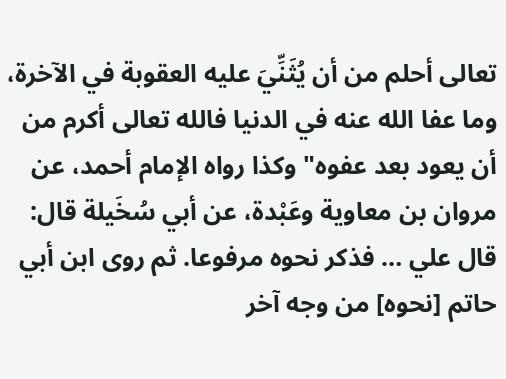تعالى أحلم من أن يُثَنِّيَ عليه العقوبة في الآخرة، وما عفا الله عنه في الدنيا فالله تعالى أكرم من أن يعود بعد عفوه" وكذا رواه الإمام أحمد، عن مروان بن معاوية وعَبْدة، عن أبي سُخَيلة قال: قال علي … فذكر نحوه مرفوعا. ثم روى ابن أبي حاتم [نحوه] من وجه آخر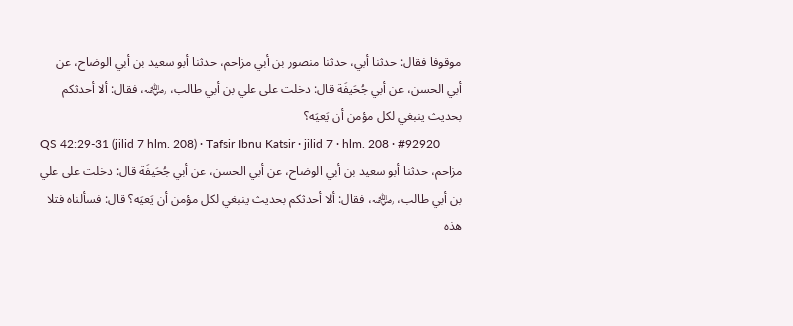موقوفا فقال: حدثنا أبي، حدثنا منصور بن أبي مزاحم، حدثنا أبو سعيد بن أبي الوضاح، عن أبي الحسن، عن أبي جُحَيفَة قال: دخلت على علي بن أبي طالب، ﵁، فقال: ألا أحدثكم بحديث ينبغي لكل مؤمن أن يَعيَه؟
QS 42:29-31 (jilid 7 hlm. 208) · Tafsir Ibnu Katsir · jilid 7 · hlm. 208 · #92920
مزاحم، حدثنا أبو سعيد بن أبي الوضاح، عن أبي الحسن، عن أبي جُحَيفَة قال: دخلت على علي بن أبي طالب، ﵁، فقال: ألا أحدثكم بحديث ينبغي لكل مؤمن أن يَعيَه؟ قال: فسألناه فتلا هذه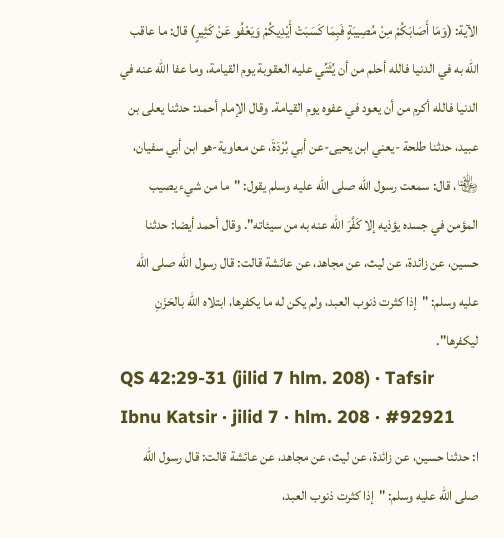الآية: (وَمَا أَصَابَكُمْ مِنْ مُصِيبَةٍ فَبِمَا كَسَبَتْ أَيْدِيكُمْ وَيَعْفُو عَنْ كَثِيرٍ) قال: ما عاقب الله به في الدنيا فالله أحلم من أن يُثَنِّي عليه العقوبة يوم القيامة، وما عفا الله عنه في الدنيا فالله أكرم من أن يعود في عفوه يوم القيامة. وقال الإمام أحمد: حدثنا يعلى بن عبيد، حدثنا طلحة -يعني ابن يحيى-عن أبي بُرْدَةَ، عن معاوية-هو ابن أبي سفيان، ﵄، قال: سمعت رسول الله صلى الله عليه وسلم يقول: "ما من شيء يصيب المؤمن في جسده يؤذيه إلا كَفَّرَ الله عنه به من سيئاته". وقال أحمد أيضا: حدثنا حسين، عن زائدة، عن ليث، عن مجاهد، عن عائشة قالت: قال رسول الله صلى الله عليه وسلم: "إذا كثرت ذنوب العبد، ولم يكن له ما يكفرها، ابتلاه الله بالحَزَنِ ليكفرها".
QS 42:29-31 (jilid 7 hlm. 208) · Tafsir Ibnu Katsir · jilid 7 · hlm. 208 · #92921
ا: حدثنا حسين، عن زائدة، عن ليث، عن مجاهد، عن عائشة قالت: قال رسول الله صلى الله عليه وسلم: "إذا كثرت ذنوب العبد،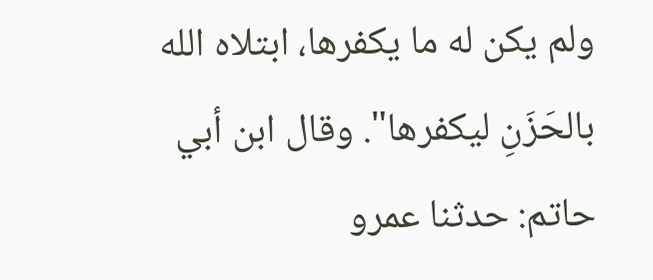ولم يكن له ما يكفرها، ابتلاه الله بالحَزَنِ ليكفرها". وقال ابن أبي حاتم: حدثنا عمرو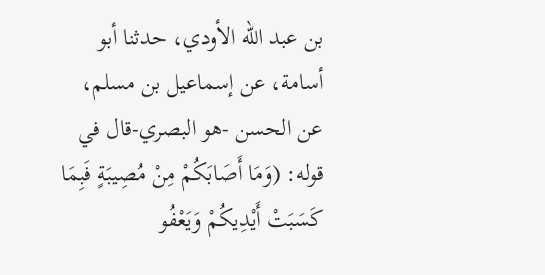بن عبد الله الأودي، حدثنا أبو أسامة، عن إسماعيل بن مسلم، عن الحسن -هو البصري-قال في قوله: (وَمَا أَصَابَكُمْ مِنْ مُصِيبَةٍ فَبِمَا كَسَبَتْ أَيْدِيكُمْ وَيَعْفُو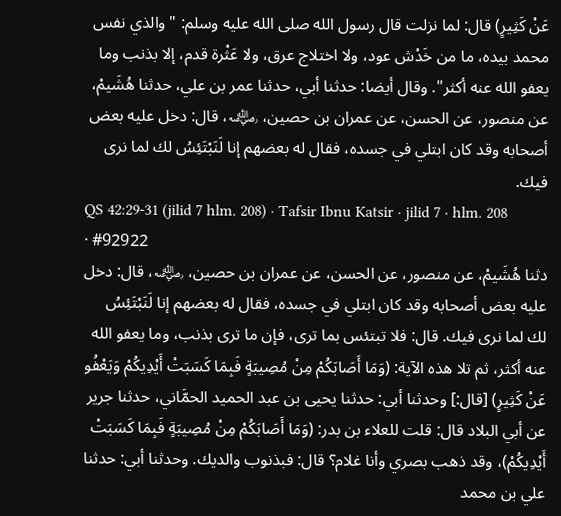عَنْ كَثِيرٍ) قال: لما نزلت قال رسول الله صلى الله عليه وسلم: "والذي نفس محمد بيده، ما من خَدْش عود، ولا اختلاج عرق، ولا عَثْرة قدم، إلا بذنب وما يعفو الله عنه أكثر". وقال أيضا: حدثنا أبي، حدثنا عمر بن علي، حدثنا هُشَيمْ، عن منصور، عن الحسن، عن عمران بن حصين، ﵁، قال: دخل عليه بعض أصحابه وقد كان ابتلي في جسده، فقال له بعضهم إنا لَنَبْتَئِسُ لك لما نرى فيك.
QS 42:29-31 (jilid 7 hlm. 208) · Tafsir Ibnu Katsir · jilid 7 · hlm. 208 · #92922
دثنا هُشَيمْ، عن منصور، عن الحسن، عن عمران بن حصين، ﵁، قال: دخل عليه بعض أصحابه وقد كان ابتلي في جسده، فقال له بعضهم إنا لَنَبْتَئِسُ لك لما نرى فيك. قال: فلا تبتئس بما ترى، فإن ما ترى بذنب، وما يعفو الله عنه أكثر، ثم تلا هذه الآية: (وَمَا أَصَابَكُمْ مِنْ مُصِيبَةٍ فَبِمَا كَسَبَتْ أَيْدِيكُمْ وَيَعْفُو عَنْ كَثِيرٍ) [قال:] وحدثنا أبي: حدثنا يحيى بن عبد الحميد الحمَّاني، حدثنا جرير عن أبي البلاد قال: قلت للعلاء بن بدر: (وَمَا أَصَابَكُمْ مِنْ مُصِيبَةٍ فَبِمَا كَسَبَتْ أَيْدِيكُمْ)، وقد ذهب بصري وأنا غلام؟ قال: فبذنوب والديك. وحدثنا أبي: حدثنا علي بن محمد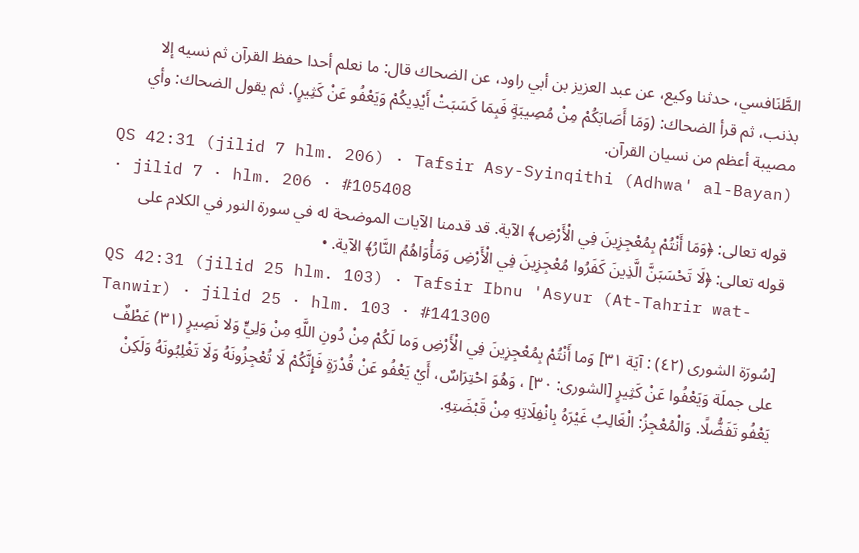الطَّنَافسي، حدثنا وكيع، عن عبد العزيز بن أبي راود، عن الضحاك قال: ما نعلم أحدا حفظ القرآن ثم نسيه إلا بذنب، ثم قرأ الضحاك: (وَمَا أَصَابَكُمْ مِنْ مُصِيبَةٍ فَبِمَا كَسَبَتْ أَيْدِيكُمْ وَيَعْفُو عَنْ كَثِيرٍ). ثم يقول الضحاك: وأي مصيبة أعظم من نسيان القرآن.
QS 42:31 (jilid 7 hlm. 206) · Tafsir Asy-Syinqithi (Adhwa' al-Bayan) · jilid 7 · hlm. 206 · #105408
قوله تعالى: ﴿وَمَا أَنْتُمْ بِمُعْجِزِينَ فِي الْأَرْضِ﴾ الآية. قد قدمنا الآيات الموضحة له في سورة النور في الكلام على قوله تعالى: ﴿لَا تَحْسَبَنَّ الَّذِينَ كَفَرُوا مُعْجِزِينَ فِي الْأَرْضِ وَمَأْوَاهُمُ النَّارُ﴾ الآية. •
QS 42:31 (jilid 25 hlm. 103) · Tafsir Ibnu 'Asyur (At-Tahrir wat-Tanwir) · jilid 25 · hlm. 103 · #141300
[سُورَة الشورى (٤٢) : آيَة ٣١] وَما أَنْتُمْ بِمُعْجِزِينَ فِي الْأَرْضِ وَما لَكُمْ مِنْ دُونِ اللَّهِ مِنْ وَلِيٍّ وَلا نَصِيرٍ (٣١) عَطْفٌ على جملَة وَيَعْفُوا عَنْ كَثِيرٍ [الشورى: ٣٠] ، وَهُوَ احْتِرَاسٌ، أَيْ يَعْفُو عَنْ قُدْرَةٍ فَإِنَّكُمْ لَا تُعْجِزُونَهُ وَلَا تَغْلِبُونَهُ وَلَكِنْ يَعْفُو تَفَضُّلًا. وَالْمُعْجِزُ: الْغَالِبُ غَيْرَهُ بِانْفِلَاتِهِ مِنْ قَبْضَتِهِ.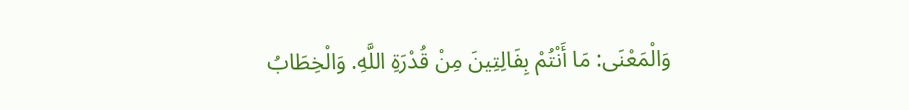وَالْمَعْنَى: مَا أَنْتُمْ بِفَالِتِينَ مِنْ قُدْرَةِ اللَّهِ. وَالْخِطَابُ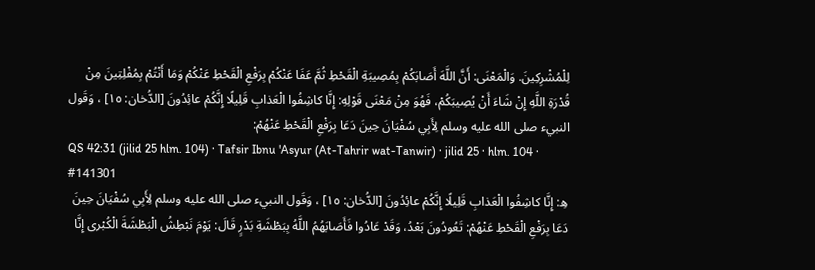لِلْمُشْرِكِينَ. وَالْمَعْنَى: أَنَّ اللَّهَ أَصَابَكُمْ بِمُصِيبَةِ الْقَحْطِ ثُمَّ عَفَا عَنْكُمْ بِرَفْعِ الْقَحْطِ عَنْكُمْ وَمَا أَنْتُمْ بِمُفْلِتِينَ مِنْ قُدْرَةِ اللَّهِ إِنْ شَاءَ أَنْ يُصِيبَكُمْ، فَهُوَ مِنْ مَعْنَى قَوْلِهِ: إِنَّا كاشِفُوا الْعَذابِ قَلِيلًا إِنَّكُمْ عائِدُونَ [الدُّخان: ١٥] ، وَقَول النبيء صلى الله عليه وسلم لِأَبِي سُفْيَانَ حِينَ دَعَا بِرَفْعِ الْقَحْطِ عَنْهُمْ:
QS 42:31 (jilid 25 hlm. 104) · Tafsir Ibnu 'Asyur (At-Tahrir wat-Tanwir) · jilid 25 · hlm. 104 · #141301
هِ: إِنَّا كاشِفُوا الْعَذابِ قَلِيلًا إِنَّكُمْ عائِدُونَ [الدُّخان: ١٥] ، وَقَول النبيء صلى الله عليه وسلم لِأَبِي سُفْيَانَ حِينَ دَعَا بِرَفْعِ الْقَحْطِ عَنْهُمْ: تَعُودُونَ بَعْدُ، وَقَدْ عَادُوا فَأَصَابَهُمُ اللَّهُ بِبَطْشَةِ بَدْرٍ قَالَ: يَوْمَ نَبْطِشُ الْبَطْشَةَ الْكُبْرى إِنَّا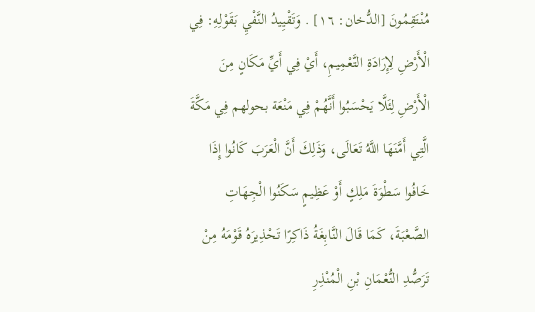مُنْتَقِمُونَ [الدُّخان: ١٦] . وَتَقْيِيدُ النَّفْيِ بَقَوْلِهِ: فِي الْأَرْضِ لِإِرَادَةِ التَّعْمِيمِ، أَيْ فِي أَيِّ مَكَانٍ مِنَ الْأَرْضِ لِئَلَّا يَحْسَبُوا أَنَّهُمْ فِي مَنْعَة بحولهم فِي مَكَّةَ الَّتِي أَمَّنَهَا اللَّهُ تَعَالَى، وَذَلِكَ أَنَّ الْعَرَبَ كَانُوا إِذَا خَافُوا سَطْوَةَ مَلِكٍ أَوْ عَظِيمٍ سَكَنُوا الْجِهَاتِ الصَّعْبَةَ، كَمَا قَالَ النَّابِغَةُ ذَاكِرًا تَحْذِيرَهُ قَوْمَهُ مِنْ تَرَصُّدِ النُّعْمَانِ بْنِ الْمُنْذِرِ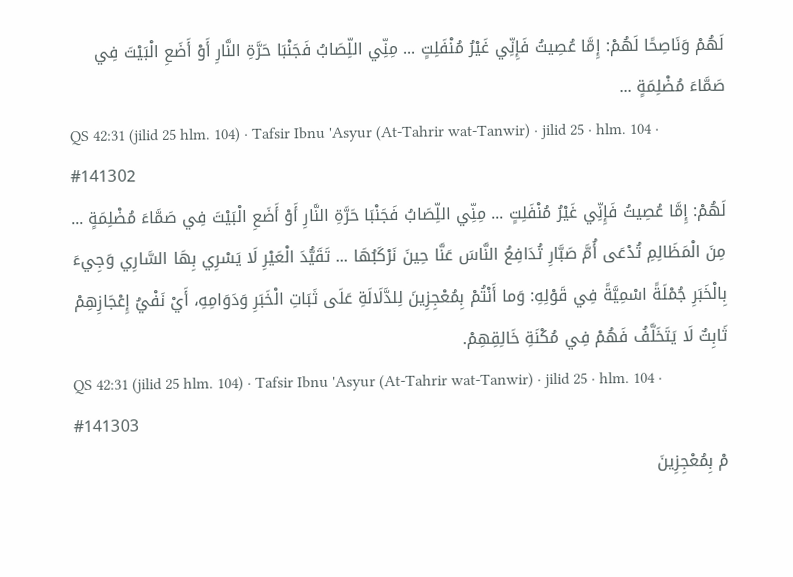لَهُمْ وَنَاصِحًا لَهُمْ: إِمَّا عُصِيتُ فَإِنِّي غَيْرُ مُنْفَلِتٍ ... مِنِّي اللِّصَابُ فَجَنْبَا حَرَّةِ النَّارِ أَوْ أَضَعِ الْبَيْتَ فِي صَمَّاءَ مُضْلِمَةٍ ...
QS 42:31 (jilid 25 hlm. 104) · Tafsir Ibnu 'Asyur (At-Tahrir wat-Tanwir) · jilid 25 · hlm. 104 · #141302
لَهُمْ: إِمَّا عُصِيتُ فَإِنِّي غَيْرُ مُنْفَلِتٍ ... مِنِّي اللِّصَابُ فَجَنْبَا حَرَّةِ النَّارِ أَوْ أَضَعِ الْبَيْتَ فِي صَمَّاءَ مُضْلِمَةٍ ... مِنَ الْمَظَالِمِ تُدْعَى أُمَّ صَبَّارِ تُدَافِعُ النَّاسَ عَنَّا حِينَ نَرْكَبُهَا ... تَقَيُّدَ الْعَيْرِ لَا يَسْرِي بِهَا السَّارِي وَجِيءَ بِالْخَبَرِ جُمْلَةً اسْمِيَّةً فِي قَوْلِهِ: وَما أَنْتُمْ بِمُعْجِزِينَ لِلدَّلَالَةِ عَلَى ثَبَاتِ الْخَبَرِ وَدَوَامِهِ، أَيْ نَفْيُ إِعْجَازِهِمْ ثَابِتٌ لَا يَتَخَلَّفُ فَهُمْ فِي مُكْنَةِ خَالِقِهِمْ.
QS 42:31 (jilid 25 hlm. 104) · Tafsir Ibnu 'Asyur (At-Tahrir wat-Tanwir) · jilid 25 · hlm. 104 · #141303
مْ بِمُعْجِزِينَ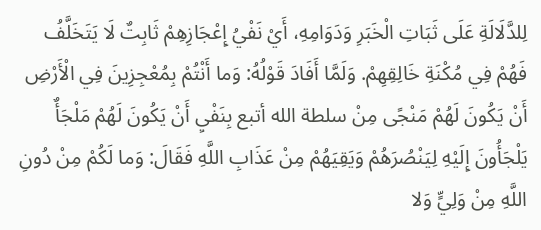لِلدَّلَالَةِ عَلَى ثَبَاتِ الْخَبَرِ وَدَوَامِهِ، أَيْ نَفْيُ إِعْجَازِهِمْ ثَابِتٌ لَا يَتَخَلَّفُ فَهُمْ فِي مُكْنَةِ خَالِقِهِمْ. وَلَمَّا أَفَادَ قَوْلُهُ: وَما أَنْتُمْ بِمُعْجِزِينَ فِي الْأَرْضِ أَنْ يَكُونَ لَهُمْ مَنْجًى مِنْ سلطة الله أتبع بِنَفْيِ أَنْ يَكُونَ لَهُمْ مَلْجَأٌ يَلْجَأُونَ إِلَيْهِ لِيَنْصُرَهُمْ وَيَقِيَهُمْ مِنْ عَذَابِ اللَّهِ فَقَالَ: وَما لَكُمْ مِنْ دُونِ اللَّهِ مِنْ وَلِيٍّ وَلا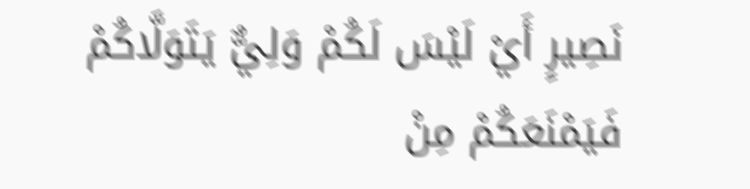نَصِيرٍ أَيْ لَيْسَ لَكُمْ وَلِيٌّ يَتَوَلَّاكُمْ فَيَمْنَعَكُمْ مِنْ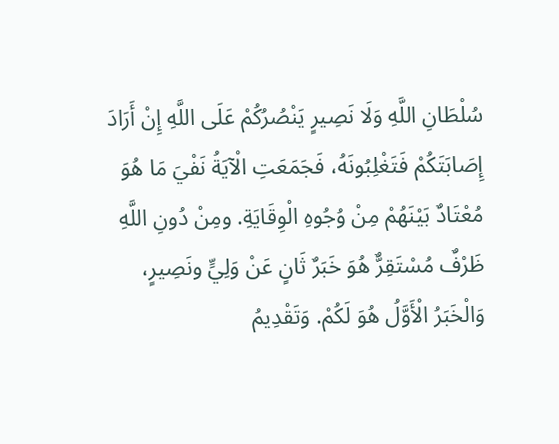سُلْطَانِ اللَّهِ وَلَا نَصِيرٍ يَنْصُرُكُمْ عَلَى اللَّهِ إِنْ أَرَادَ إِصَابَتَكُمْ فَتَغْلِبُونَهُ، فَجَمَعَتِ الْآيَةُ نَفْيَ مَا هُوَ مُعْتَادٌ بَيْنَهُمْ مِنْ وُجُوهِ الْوِقَايَةِ. ومِنْ دُونِ اللَّهِ ظَرْفٌ مُسْتَقِرٌّ هُوَ خَبَرٌ ثَانٍ عَنْ وَلِيٍّ ونَصِيرٍ، وَالْخَبَرُ الْأَوَّلُ هُوَ لَكُمْ. وَتَقْدِيمُ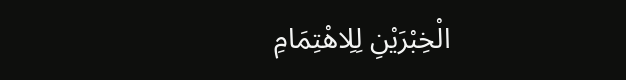الْخِبْرَيْنِ لِلِاهْتِمَامِ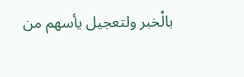بالْخبر ولتعجيل يأسهم من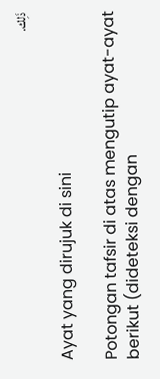ذَلِك.

Ayat yang dirujuk di sini

Potongan tafsir di atas mengutip ayat-ayat berikut (dideteksi dengan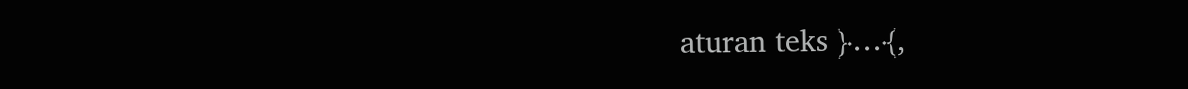aturan teks ﴿…﴾,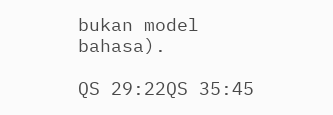bukan model bahasa).

QS 29:22QS 35:45